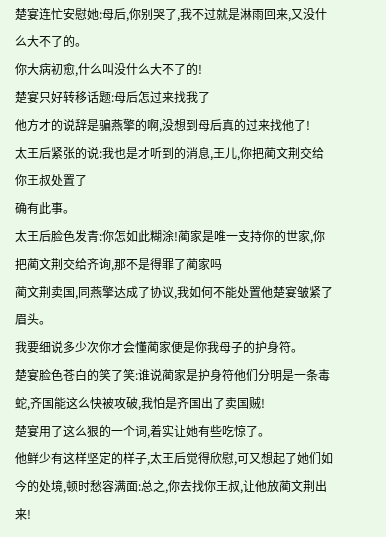楚宴连忙安慰她:母后,你别哭了,我不过就是淋雨回来,又没什么大不了的。
你大病初愈,什么叫没什么大不了的!
楚宴只好转移话题:母后怎过来找我了
他方才的说辞是骗燕擎的啊,没想到母后真的过来找他了!
太王后紧张的说:我也是才听到的消息,王儿,你把蔺文荆交给你王叔处置了
确有此事。
太王后脸色发青:你怎如此糊涂!蔺家是唯一支持你的世家,你把蔺文荆交给齐询,那不是得罪了蔺家吗
蔺文荆卖国,同燕擎达成了协议,我如何不能处置他楚宴皱紧了眉头。
我要细说多少次你才会懂蔺家便是你我母子的护身符。
楚宴脸色苍白的笑了笑:谁说蔺家是护身符他们分明是一条毒蛇,齐国能这么快被攻破,我怕是齐国出了卖国贼!
楚宴用了这么狠的一个词,着实让她有些吃惊了。
他鲜少有这样坚定的样子,太王后觉得欣慰,可又想起了她们如今的处境,顿时愁容满面:总之,你去找你王叔,让他放蔺文荆出来!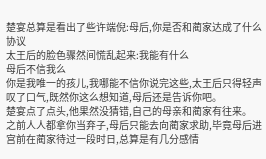楚宴总算是看出了些许端倪:母后,你是否和蔺家达成了什么协议
太王后的脸色骤然间慌乱起来:我能有什么
母后不信我么
你是我唯一的孩儿,我哪能不信你说完这些,太王后只得轻声叹了口气,既然你这么想知道,母后还是告诉你吧。
楚宴点了点头,他果然没猜错,自己的母亲和蔺家有往来。
之前人人都拿你当弃子,母后只能去向蔺家求助,毕竟母后进宫前在蔺家待过一段时日,总算是有几分感情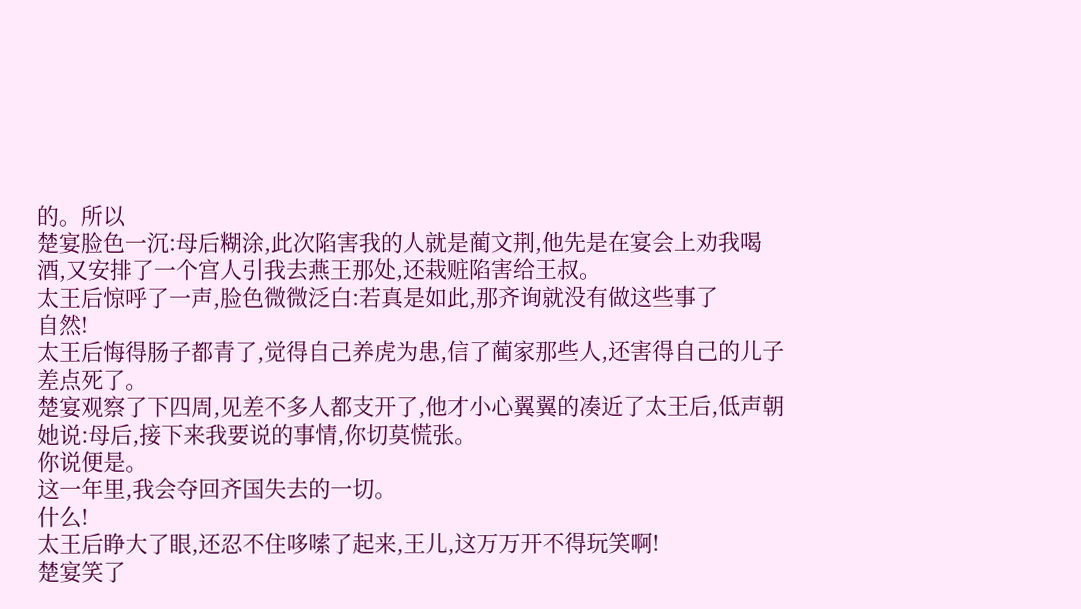的。所以
楚宴脸色一沉:母后糊涂,此次陷害我的人就是蔺文荆,他先是在宴会上劝我喝酒,又安排了一个宫人引我去燕王那处,还栽赃陷害给王叔。
太王后惊呼了一声,脸色微微泛白:若真是如此,那齐询就没有做这些事了
自然!
太王后悔得肠子都青了,觉得自己养虎为患,信了蔺家那些人,还害得自己的儿子差点死了。
楚宴观察了下四周,见差不多人都支开了,他才小心翼翼的凑近了太王后,低声朝她说:母后,接下来我要说的事情,你切莫慌张。
你说便是。
这一年里,我会夺回齐国失去的一切。
什么!
太王后睁大了眼,还忍不住哆嗦了起来,王儿,这万万开不得玩笑啊!
楚宴笑了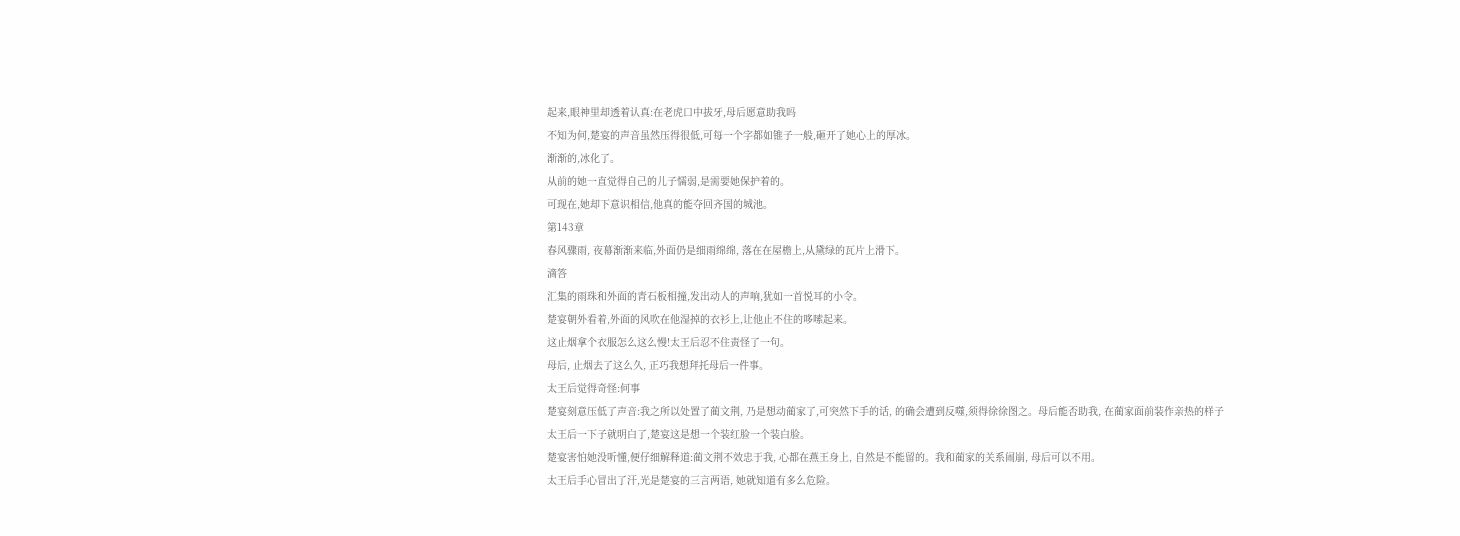起来,眼神里却透着认真:在老虎口中拔牙,母后愿意助我吗
不知为何,楚宴的声音虽然压得很低,可每一个字都如锥子一般,砸开了她心上的厚冰。
渐渐的,冰化了。
从前的她一直觉得自己的儿子懦弱,是需要她保护着的。
可现在,她却下意识相信,他真的能夺回齐国的城池。
第143章
春风骤雨, 夜幕渐渐来临,外面仍是细雨绵绵, 落在在屋檐上,从黛绿的瓦片上滑下。
滴答
汇集的雨珠和外面的青石板相撞,发出动人的声响,犹如一首悦耳的小令。
楚宴朝外看着,外面的风吹在他湿掉的衣衫上,让他止不住的哆嗦起来。
这止烟拿个衣服怎么这么慢!太王后忍不住责怪了一句。
母后, 止烟去了这么久, 正巧我想拜托母后一件事。
太王后觉得奇怪:何事
楚宴刻意压低了声音:我之所以处置了蔺文荆, 乃是想动蔺家了,可突然下手的话, 的确会遭到反噬,须得徐徐图之。母后能否助我, 在蔺家面前装作亲热的样子
太王后一下子就明白了,楚宴这是想一个装红脸一个装白脸。
楚宴害怕她没听懂,便仔细解释道:蔺文荆不效忠于我, 心都在燕王身上, 自然是不能留的。我和蔺家的关系闹崩, 母后可以不用。
太王后手心冒出了汗,光是楚宴的三言两语, 她就知道有多么危险。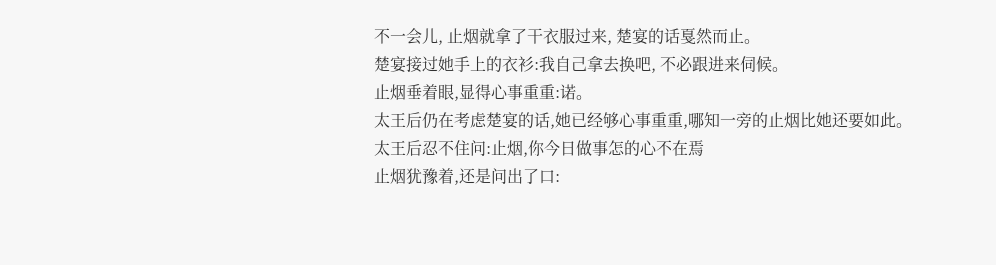不一会儿, 止烟就拿了干衣服过来, 楚宴的话戛然而止。
楚宴接过她手上的衣衫:我自己拿去换吧, 不必跟进来伺候。
止烟垂着眼,显得心事重重:诺。
太王后仍在考虑楚宴的话,她已经够心事重重,哪知一旁的止烟比她还要如此。
太王后忍不住问:止烟,你今日做事怎的心不在焉
止烟犹豫着,还是问出了口: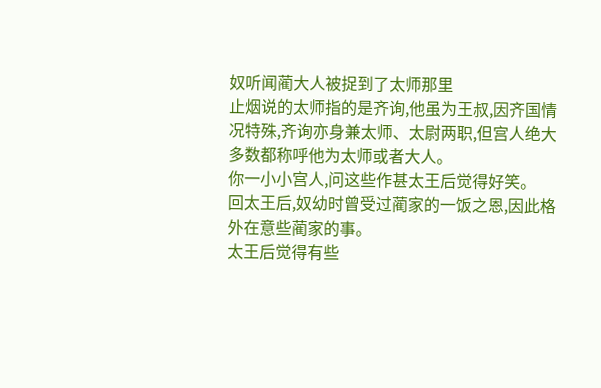奴听闻蔺大人被捉到了太师那里
止烟说的太师指的是齐询,他虽为王叔,因齐国情况特殊,齐询亦身兼太师、太尉两职,但宫人绝大多数都称呼他为太师或者大人。
你一小小宫人,问这些作甚太王后觉得好笑。
回太王后,奴幼时曾受过蔺家的一饭之恩,因此格外在意些蔺家的事。
太王后觉得有些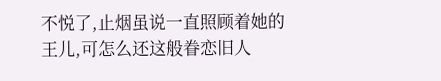不悦了,止烟虽说一直照顾着她的王儿,可怎么还这般眷恋旧人